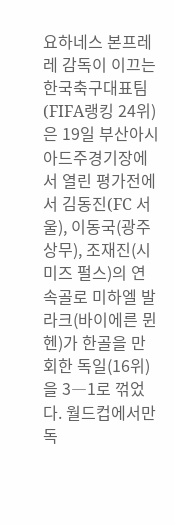요하네스 본프레레 감독이 이끄는 한국축구대표팀(FIFA랭킹 24위)은 19일 부산아시아드주경기장에서 열린 평가전에서 김동진(FC 서울), 이동국(광주 상무), 조재진(시미즈 펄스)의 연속골로 미하엘 발라크(바이에른 뮌헨)가 한골을 만회한 독일(16위)을 3―1로 꺾었다. 월드컵에서만 독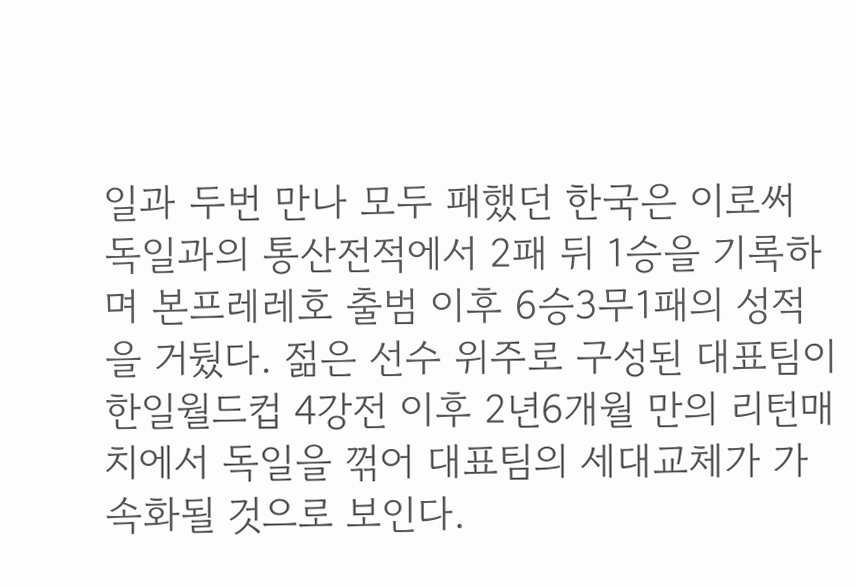일과 두번 만나 모두 패했던 한국은 이로써 독일과의 통산전적에서 2패 뒤 1승을 기록하며 본프레레호 출범 이후 6승3무1패의 성적을 거뒀다. 젊은 선수 위주로 구성된 대표팀이 한일월드컵 4강전 이후 2년6개월 만의 리턴매치에서 독일을 꺾어 대표팀의 세대교체가 가속화될 것으로 보인다.